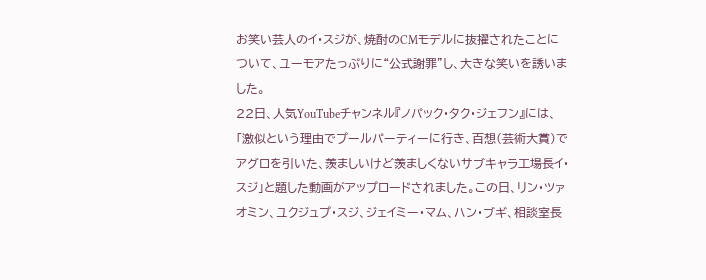お笑い芸人のイ・スジが、焼酎のCMモデルに抜擢されたことについて、ユーモアたっぷりに“公式謝罪”し、大きな笑いを誘いました。
22日、人気YouTubeチャンネル『ノパック・タク・ジェフン』には、「激似という理由でプールパーティーに行き、百想(芸術大賞)でアグロを引いた、羨ましいけど羨ましくないサブキャラ工場長イ・スジ」と題した動画がアップロードされました。この日、リン・ツァオミン、ユクジュプ・スジ、ジェイミー・マム、ハン・ブギ、相談室長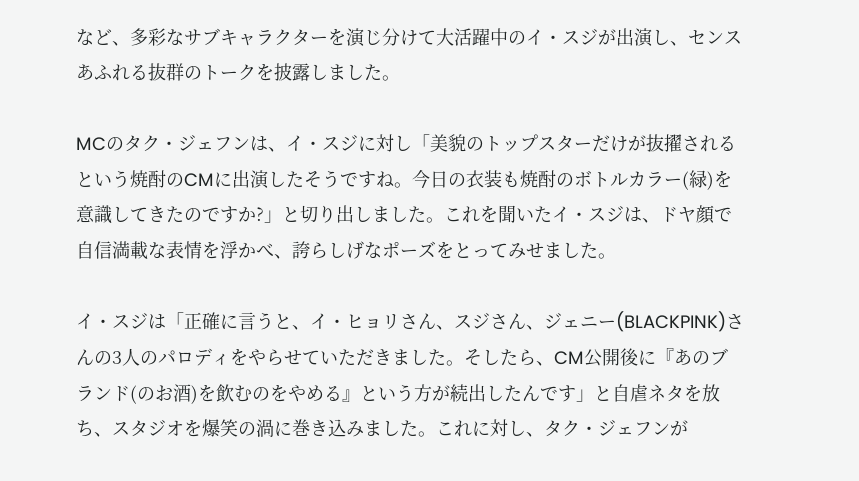など、多彩なサブキャラクターを演じ分けて大活躍中のイ・スジが出演し、センスあふれる抜群のトークを披露しました。

MCのタク・ジェフンは、イ・スジに対し「美貌のトップスターだけが抜擢されるという焼酎のCMに出演したそうですね。今日の衣装も焼酎のボトルカラー(緑)を意識してきたのですか?」と切り出しました。これを聞いたイ・スジは、ドヤ顔で自信満載な表情を浮かべ、誇らしげなポーズをとってみせました。

イ・スジは「正確に言うと、イ・ヒョリさん、スジさん、ジェニー(BLACKPINK)さんの3人のパロディをやらせていただきました。そしたら、CM公開後に『あのブランド(のお酒)を飲むのをやめる』という方が続出したんです」と自虐ネタを放ち、スタジオを爆笑の渦に巻き込みました。これに対し、タク・ジェフンが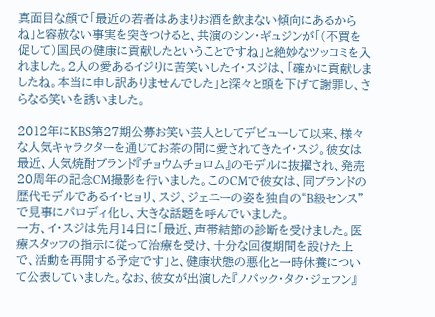真面目な顔で「最近の若者はあまりお酒を飲まない傾向にあるからね」と容赦ない事実を突きつけると、共演のシン・ギュジンが「(不買を促して)国民の健康に貢献したということですね」と絶妙なツッコミを入れました。2人の愛あるイジりに苦笑いしたイ・スジは、「確かに貢献しましたね。本当に申し訳ありませんでした」と深々と頭を下げて謝罪し、さらなる笑いを誘いました。

2012年にKBS第27期公募お笑い芸人としてデビューして以来、様々な人気キャラクターを通じてお茶の間に愛されてきたイ・スジ。彼女は最近、人気焼酎ブランド『チョウムチョロム』のモデルに抜擢され、発売20周年の記念CM撮影を行いました。このCMで彼女は、同ブランドの歴代モデルであるイ・ヒョリ、スジ、ジェニーの姿を独自の“B級センス”で見事にパロディ化し、大きな話題を呼んでいました。
一方、イ・スジは先月14日に「最近、声帯結節の診断を受けました。医療スタッフの指示に従って治療を受け、十分な回復期間を設けた上で、活動を再開する予定です」と、健康状態の悪化と一時休養について公表していました。なお、彼女が出演した『ノパック・タク・ジェフン』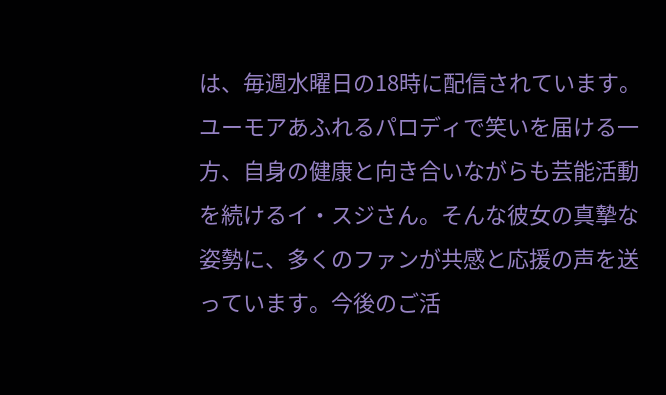は、毎週水曜日の18時に配信されています。
ユーモアあふれるパロディで笑いを届ける一方、自身の健康と向き合いながらも芸能活動を続けるイ・スジさん。そんな彼女の真摯な姿勢に、多くのファンが共感と応援の声を送っています。今後のご活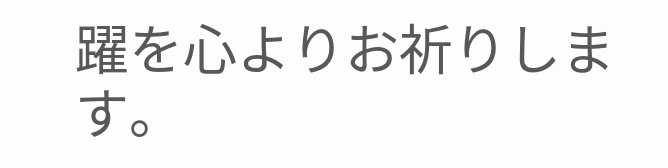躍を心よりお祈りします。